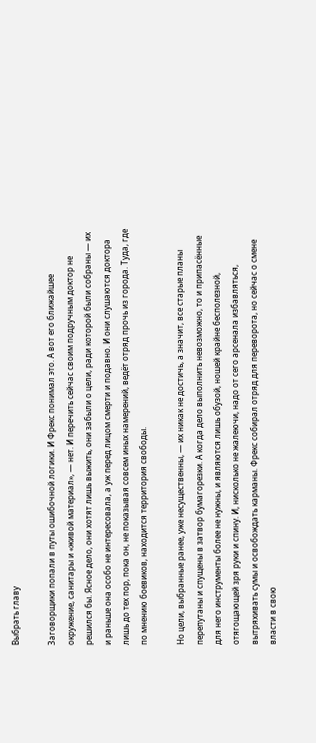Выбрать главу

Заговорщики попали в путы ошибочной логики. И Фрекс понимал это. А вот его ближайшее окружение, санитары и «живой материал», — нет. И перечить сейчас своим подручным доктор не решился бы. Ясное дело, они хотят лишь выжить, они забыли о цели, ради которой были собраны — их и раньше она особо не интересовала, а уж перед лицом смерти и подавно. И они слушаются доктора лишь до тех пор, пока он, не показывая совсем иных намерений, ведёт отряд прочь из города. Туда, где по мнению боевиков, находится территория свободы.

Но цели, выбранные ранее, уже несущественны, — их никак не достичь, а значит, все старые планы перепутаны и спущены в затвор бумагорезки. А когда дело выполнить невозможно, то и припасённые для него инструменты более не нужны, и являются лишь обузой, ношей крайне бесполезной, отягощающей зря руки и спину. И, нисколько не жалеючи, надо от сего арсенала избавляться, вытряхивать сумы и освобождать карманы. Фрекс собирал отряд для переворота, но сейчас о смене власти в свою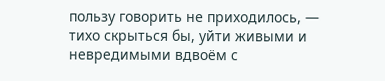пользу говорить не приходилось, — тихо скрыться бы, уйти живыми и невредимыми вдвоём с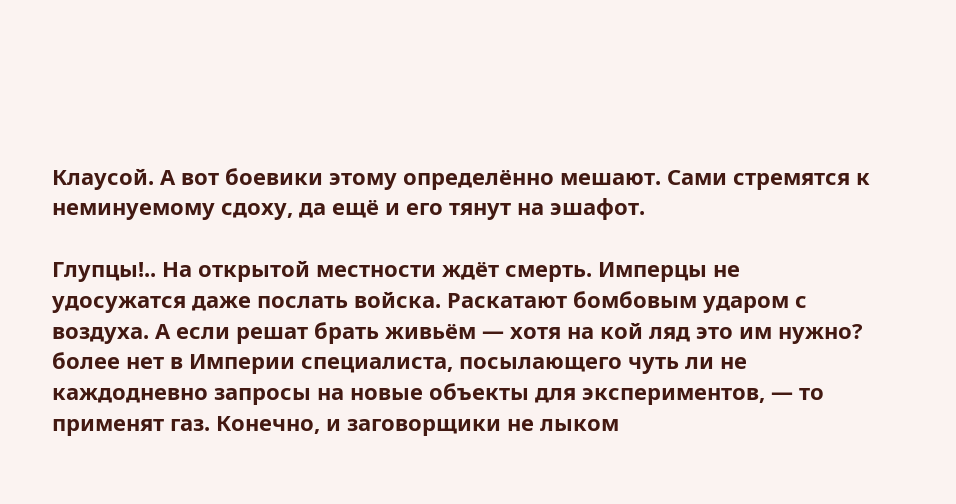Клаусой. А вот боевики этому определённо мешают. Сами стремятся к неминуемому сдоху, да ещё и его тянут на эшафот.

Глупцы!.. На открытой местности ждёт смерть. Имперцы не удосужатся даже послать войска. Раскатают бомбовым ударом с воздуха. А если решат брать живьём — хотя на кой ляд это им нужно? более нет в Империи специалиста, посылающего чуть ли не каждодневно запросы на новые объекты для экспериментов, — то применят газ. Конечно, и заговорщики не лыком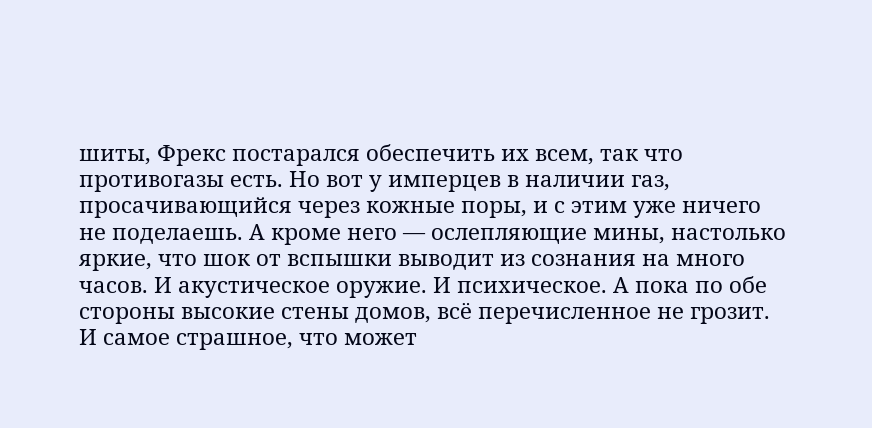шиты, Фрекс постарался обеспечить их всем, так что противогазы есть. Но вот у имперцев в наличии газ, просачивающийся через кожные поры, и с этим уже ничего не поделаешь. А кроме него — ослепляющие мины, настолько яркие, что шок от вспышки выводит из сознания на много часов. И акустическое оружие. И психическое. А пока по обе стороны высокие стены домов, всё перечисленное не грозит. И самое страшное, что может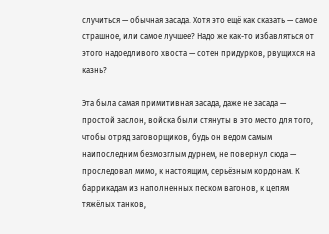случиться — обычная засада. Хотя это ещё как сказать — самое страшное, или самое лучшее? Надо же как-то избавляться от этого надоедливого хвоста — сотен придурков, рвущихся на казнь?

Эта была самая примитивная засада, даже не засада — простой заслон, войска были стянуты в это место для того, чтобы отряд заговорщиков, будь он ведом самым наипоследним безмозглым дурнем, не повернул сюда — проследовал мимо, к настоящим, серьёзным кордонам. К баррикадам из наполненных песком вагонов, к цепям тяжёлых танков,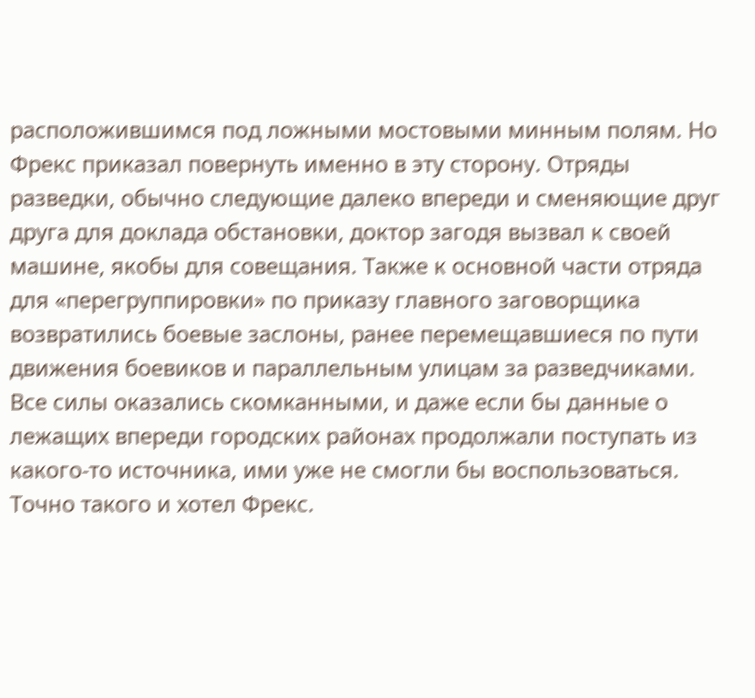расположившимся под ложными мостовыми минным полям. Но Фрекс приказал повернуть именно в эту сторону. Отряды разведки, обычно следующие далеко впереди и сменяющие друг друга для доклада обстановки, доктор загодя вызвал к своей машине, якобы для совещания. Также к основной части отряда для «перегруппировки» по приказу главного заговорщика возвратились боевые заслоны, ранее перемещавшиеся по пути движения боевиков и параллельным улицам за разведчиками. Все силы оказались скомканными, и даже если бы данные о лежащих впереди городских районах продолжали поступать из какого-то источника, ими уже не смогли бы воспользоваться. Точно такого и хотел Фрекс.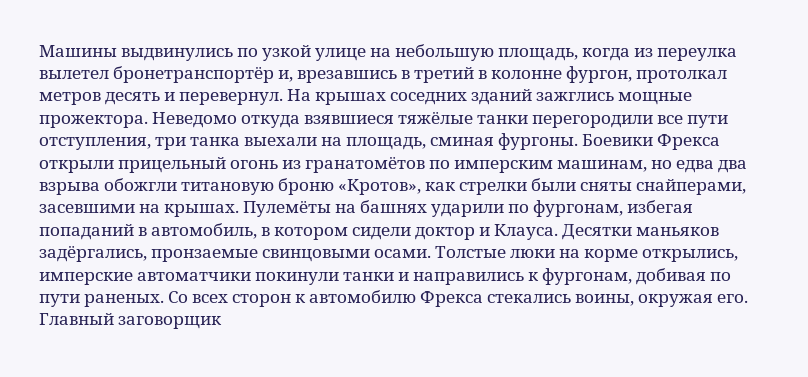Машины выдвинулись по узкой улице на небольшую площадь, когда из переулка вылетел бронетранспортёр и, врезавшись в третий в колонне фургон, протолкал метров десять и перевернул. На крышах соседних зданий зажглись мощные прожектора. Неведомо откуда взявшиеся тяжёлые танки перегородили все пути отступления, три танка выехали на площадь, сминая фургоны. Боевики Фрекса открыли прицельный огонь из гранатомётов по имперским машинам, но едва два взрыва обожгли титановую броню «Кротов», как стрелки были сняты снайперами, засевшими на крышах. Пулемёты на башнях ударили по фургонам, избегая попаданий в автомобиль, в котором сидели доктор и Клауса. Десятки маньяков задёргались, пронзаемые свинцовыми осами. Толстые люки на корме открылись, имперские автоматчики покинули танки и направились к фургонам, добивая по пути раненых. Со всех сторон к автомобилю Фрекса стекались воины, окружая его. Главный заговорщик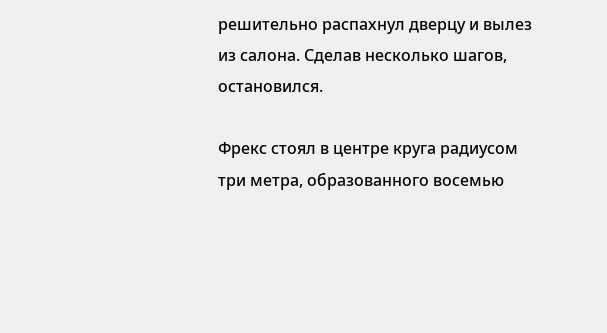решительно распахнул дверцу и вылез из салона. Сделав несколько шагов, остановился.

Фрекс стоял в центре круга радиусом три метра, образованного восемью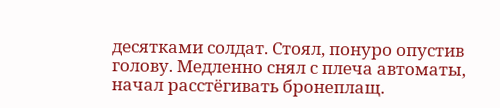десятками солдат. Стоял, понуро опустив голову. Медленно снял с плеча автоматы, начал расстёгивать бронеплащ.